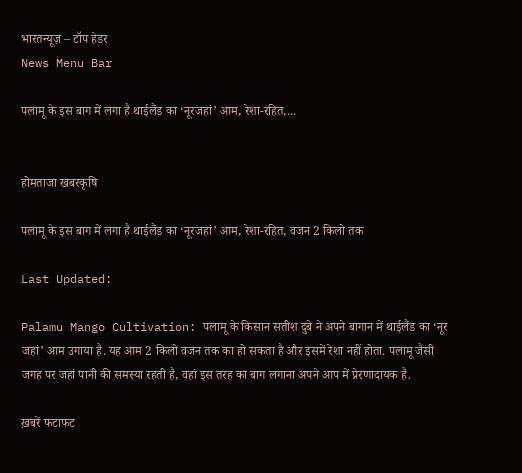भारतन्यूज़ – टॉप हेडर
News Menu Bar

पलामू के इस बाग में लगा है थाईलैंड का ‘नूरजहां’ आम, रेशा-रहित,...


होमताजा खबरकृषि

पलामू के इस बाग में लगा है थाईलैंड का ‘नूरजहां’ आम, रेशा-रहित, वजन 2 किलो तक

Last Updated:

Palamu Mango Cultivation: पलामू के किसान सतीश दुबे ने अपने बागान में थाईलैंड का ‘नूर जहां’ आम उगाया है. यह आम 2 किलो वजन तक का हो सकता है और इसमें रेशा नहीं होता. पलामू जैसी जगह पर जहां पानी की समस्या रहती है, वहां इस तरह का बाग लगाना अपने आप में प्रेरणादायक है.

ख़बरें फटाफट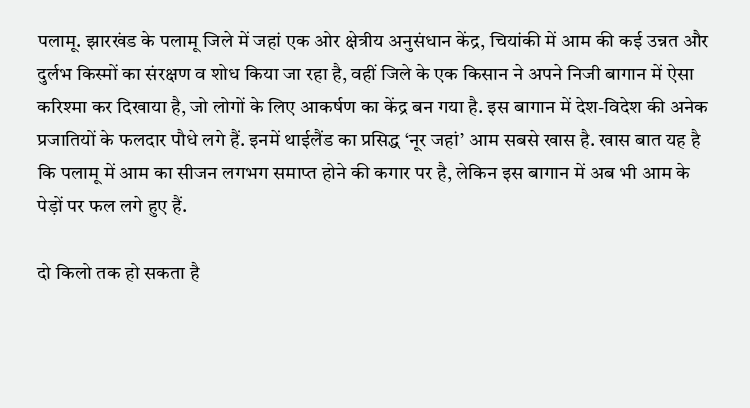पलामू. झारखंड के पलामू जिले में जहां एक ओर क्षेत्रीय अनुसंधान केंद्र, चियांकी में आम की कई उन्नत और दुर्लभ किस्मों का संरक्षण व शोध किया जा रहा है, वहीं जिले के एक किसान ने अपने निजी बागान में ऐसा करिश्मा कर दिखाया है, जो लोगों के लिए आकर्षण का केंद्र बन गया है. इस बागान में देश-विदेश की अनेक प्रजातियों के फलदार पौधे लगे हैं. इनमें थाईलैंड का प्रसिद्ध ‘नूर जहां’ आम सबसे खास है. खास बात यह है कि पलामू में आम का सीजन लगभग समाप्त होने की कगार पर है, लेकिन इस बागान में अब भी आम के पेड़ों पर फल लगे हुए हैं.

दो किलो तक हो सकता है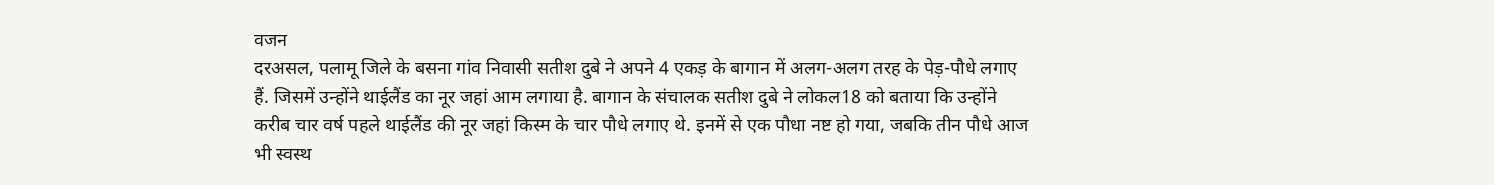वजन
दरअसल, पलामू जिले के बसना गांव निवासी सतीश दुबे ने अपने 4 एकड़ के बागान में अलग-अलग तरह के पेड़-पौधे लगाए हैं. जिसमें उन्होंने थाईलैंड का नूर जहां आम लगाया है. बागान के संचालक सतीश दुबे ने लोकल18 को बताया कि उन्होंने करीब चार वर्ष पहले थाईलैंड की नूर जहां किस्म के चार पौधे लगाए थे. इनमें से एक पौधा नष्ट हो गया, जबकि तीन पौधे आज भी स्वस्थ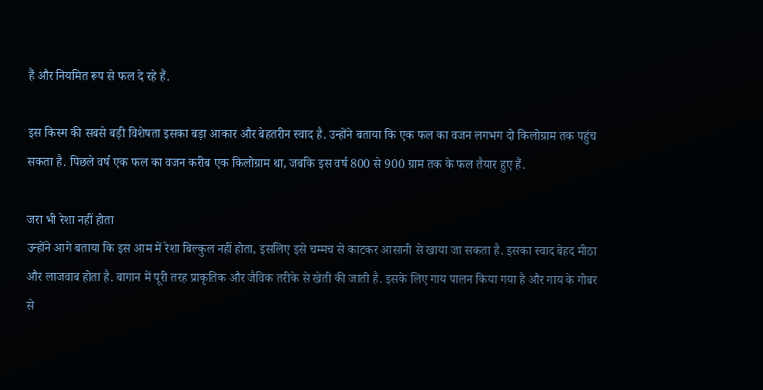हैं और नियमित रूप से फल दे रहे हैं.

इस किस्म की सबसे बड़ी विशेषता इसका बड़ा आकार और बेहतरीन स्वाद है. उन्होंने बताया कि एक फल का वजन लगभग दो किलोग्राम तक पहुंच सकता है. पिछले वर्ष एक फल का वजन करीब एक किलोग्राम था, जबकि इस वर्ष 800 से 900 ग्राम तक के फल तैयार हुए हैं.

जरा भी रेशा नहीं होता
उन्होंने आगे बताया कि इस आम में रेशा बिल्कुल नहीं होता, इसलिए इसे चम्मच से काटकर आसानी से खाया जा सकता है. इसका स्वाद बेहद मीठा और लाजवाब होता है. बागान में पूरी तरह प्राकृतिक और जैविक तरीके से खेती की जाती है. इसके लिए गाय पालन किया गया है और गाय के गोबर से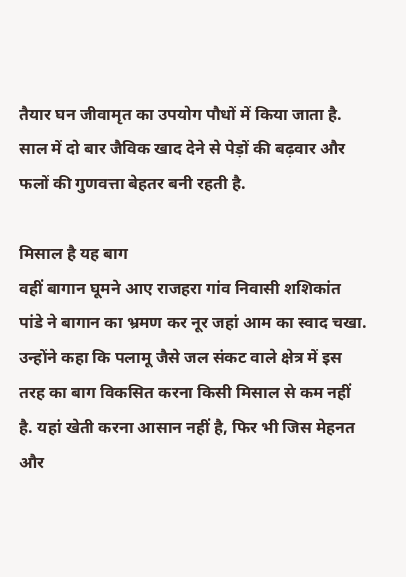तैयार घन जीवामृत का उपयोग पौधों में किया जाता है. साल में दो बार जैविक खाद देने से पेड़ों की बढ़वार और फलों की गुणवत्ता बेहतर बनी रहती है.

मिसाल है यह बाग
वहीं बागान घूमने आए राजहरा गांव निवासी शशिकांत पांडे ने बागान का भ्रमण कर नूर जहां आम का स्वाद चखा. उन्होंने कहा कि पलामू जैसे जल संकट वाले क्षेत्र में इस तरह का बाग विकसित करना किसी मिसाल से कम नहीं है. यहां खेती करना आसान नहीं है, फिर भी जिस मेहनत और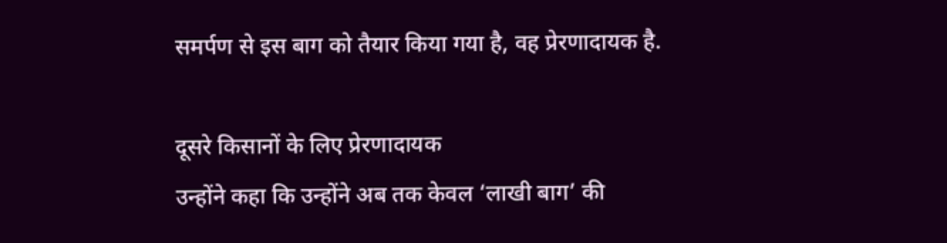समर्पण से इस बाग को तैयार किया गया है, वह प्रेरणादायक है.

दूसरे किसानों के लिए प्रेरणादायक
उन्होंने कहा कि उन्होंने अब तक केवल ‘लाखी बाग’ की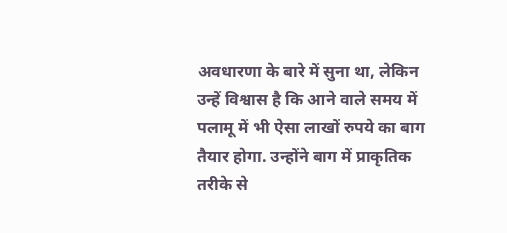अवधारणा के बारे में सुना था, लेकिन उन्हें विश्वास है कि आने वाले समय में पलामू में भी ऐसा लाखों रुपये का बाग तैयार होगा. उन्होंने बाग में प्राकृतिक तरीके से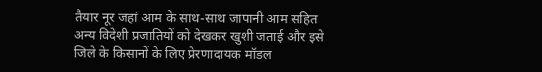तैयार नूर जहां आम के साथ-साथ जापानी आम सहित अन्य विदेशी प्रजातियों को देखकर खुशी जताई और इसे जिले के किसानों के लिए प्रेरणादायक मॉडल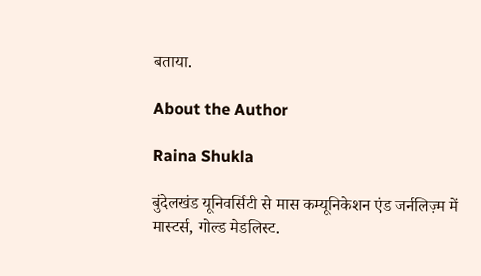बताया.

About the Author

Raina Shukla

बुंदेलखंड यूनिवर्सिटी से मास कम्यूनिकेशन एंड जर्नलिज़्म में मास्टर्स, गोल्ड मेडलिस्ट.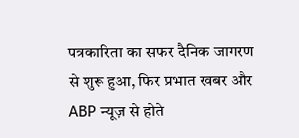पत्रकारिता का सफर दैनिक जागरण से शुरू हुआ, फिर प्रभात खबर और ABP न्यूज़ से होते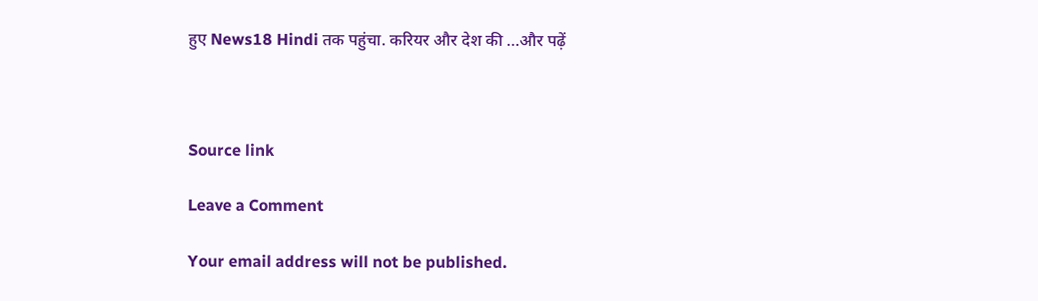हुए News18 Hindi तक पहुंचा. करियर और देश की …और पढ़ें



Source link

Leave a Comment

Your email address will not be published.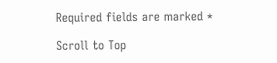Required fields are marked *

Scroll to Top